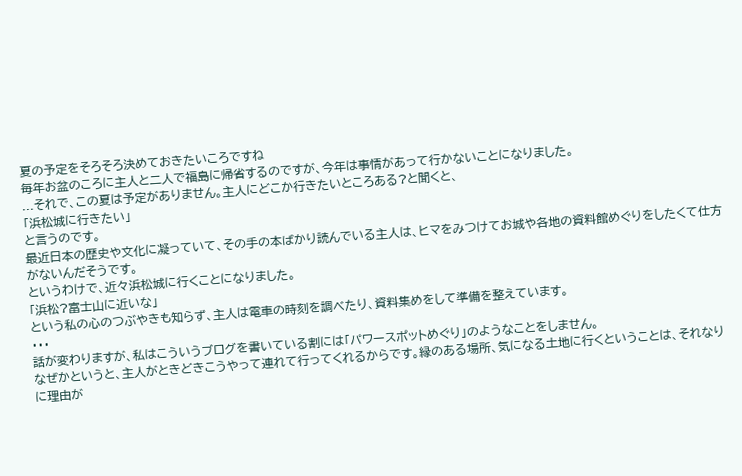夏の予定をそろそろ決めておきたいころですね
毎年お盆のころに主人と二人で福島に帰省するのですが、今年は事情があって行かないことになりました。
...それで、この夏は予定がありません。主人にどこか行きたいところある?と聞くと、
「浜松城に行きたい」
と言うのです。
最近日本の歴史や文化に凝っていて、その手の本ばかり読んでいる主人は、ヒマをみつけてお城や各地の資料館めぐりをしたくて仕方がないんだそうです。
というわけで、近々浜松城に行くことになりました。
「浜松?富士山に近いな」
という私の心のつぶやきも知らず、主人は電車の時刻を調べたり、資料集めをして準備を整えています。
・・・
話が変わりますが、私はこういうブログを書いている割には「パワースポットめぐり」のようなことをしません。
なぜかというと、主人がときどきこうやって連れて行ってくれるからです。縁のある場所、気になる土地に行くということは、それなりに理由が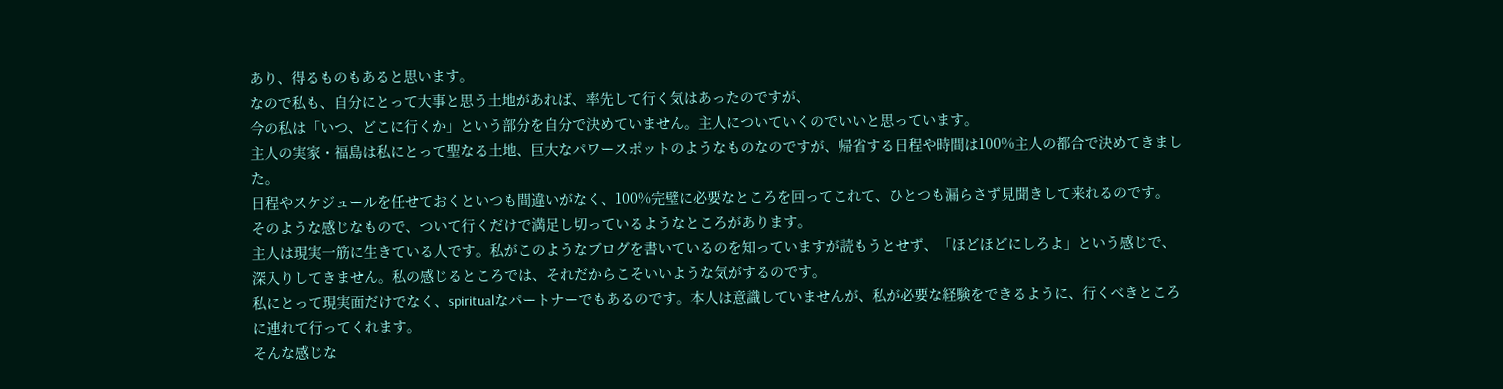あり、得るものもあると思います。
なので私も、自分にとって大事と思う土地があれば、率先して行く気はあったのですが、
今の私は「いつ、どこに行くか」という部分を自分で決めていません。主人についていくのでいいと思っています。
主人の実家・福島は私にとって聖なる土地、巨大なパワースポットのようなものなのですが、帰省する日程や時間は100%主人の都合で決めてきました。
日程やスケジュールを任せておくといつも間違いがなく、100%完璧に必要なところを回ってこれて、ひとつも漏らさず見聞きして来れるのです。
そのような感じなもので、ついて行くだけで満足し切っているようなところがあります。
主人は現実一筋に生きている人です。私がこのようなブログを書いているのを知っていますが読もうとせず、「ほどほどにしろよ」という感じで、深入りしてきません。私の感じるところでは、それだからこそいいような気がするのです。
私にとって現実面だけでなく、spiritualなパートナーでもあるのです。本人は意識していませんが、私が必要な経験をできるように、行くべきところに連れて行ってくれます。
そんな感じな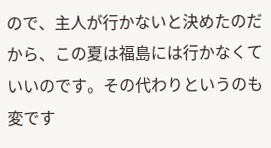ので、主人が行かないと決めたのだから、この夏は福島には行かなくていいのです。その代わりというのも変です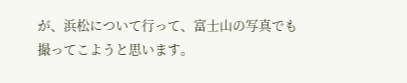が、浜松について行って、富士山の写真でも撮ってこようと思います。